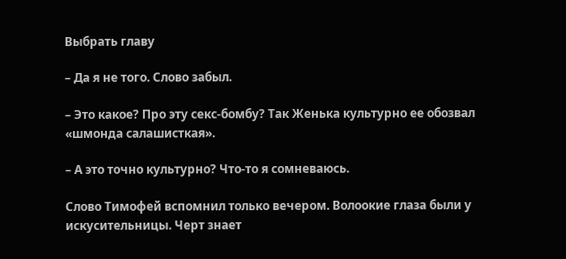Выбрать главу

– Да я не того. Слово забыл.

– Это какое? Про эту секс-бомбу? Так Женька культурно ее обозвал «шмонда салашисткая».

– А это точно культурно? Что-то я сомневаюсь.

Слово Тимофей вспомнил только вечером. Волоокие глаза были у искусительницы. Черт знает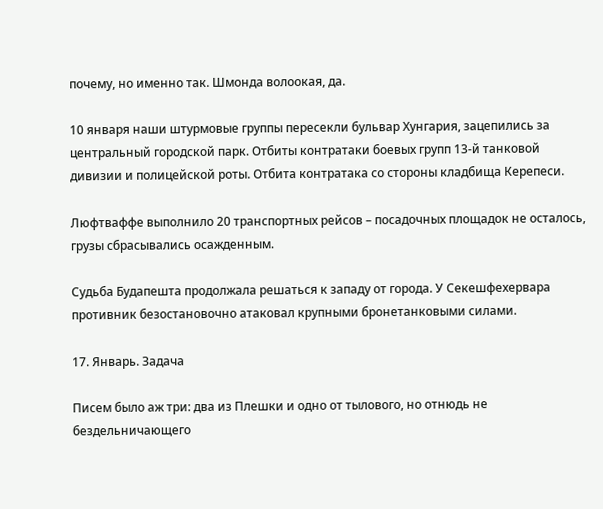почему, но именно так. Шмонда волоокая, да.

10 января наши штурмовые группы пересекли бульвар Хунгария, зацепились за центральный городской парк. Отбиты контратаки боевых групп 13-й танковой дивизии и полицейской роты. Отбита контратака со стороны кладбища Керепеси.

Люфтваффе выполнило 20 транспортных рейсов – посадочных площадок не осталось, грузы сбрасывались осажденным.

Судьба Будапешта продолжала решаться к западу от города. У Секешфехервара противник безостановочно атаковал крупными бронетанковыми силами.

17. Январь. Задача

Писем было аж три: два из Плешки и одно от тылового, но отнюдь не бездельничающего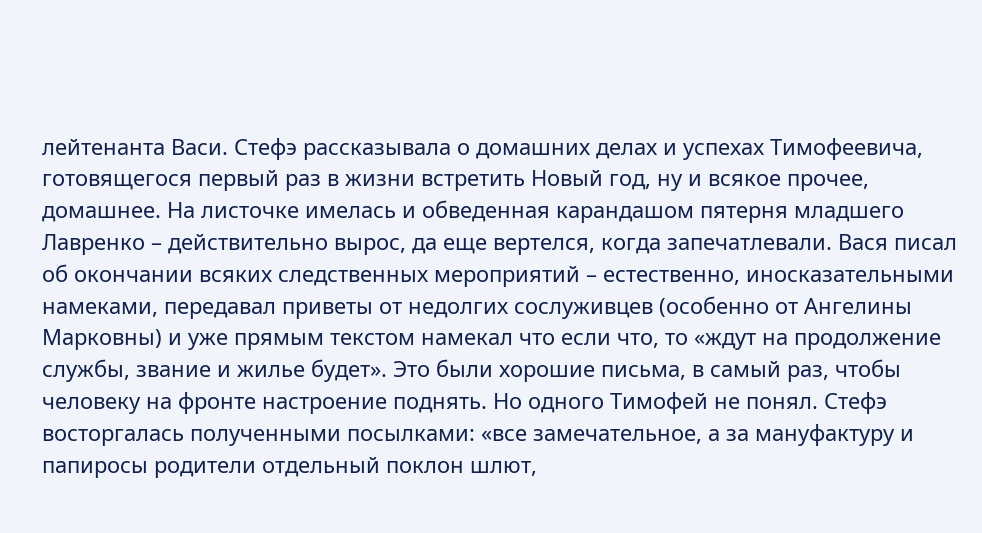лейтенанта Васи. Стефэ рассказывала о домашних делах и успехах Тимофеевича, готовящегося первый раз в жизни встретить Новый год, ну и всякое прочее, домашнее. На листочке имелась и обведенная карандашом пятерня младшего Лавренко – действительно вырос, да еще вертелся, когда запечатлевали. Вася писал об окончании всяких следственных мероприятий – естественно, иносказательными намеками, передавал приветы от недолгих сослуживцев (особенно от Ангелины Марковны) и уже прямым текстом намекал что если что, то «ждут на продолжение службы, звание и жилье будет». Это были хорошие письма, в самый раз, чтобы человеку на фронте настроение поднять. Но одного Тимофей не понял. Стефэ восторгалась полученными посылками: «все замечательное, а за мануфактуру и папиросы родители отдельный поклон шлют,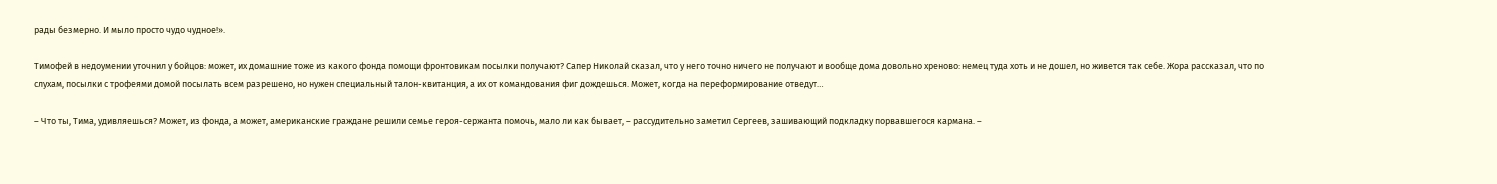рады безмерно. И мыло просто чудо чудное!».

Тимофей в недоумении уточнил у бойцов: может, их домашние тоже из какого фонда помощи фронтовикам посылки получают? Сапер Николай сказал, что у него точно ничего не получают и вообще дома довольно хреново: немец туда хоть и не дошел, но живется так себе. Жора рассказал, что по слухам, посылки с трофеями домой посылать всем разрешено, но нужен специальный талон-квитанция, а их от командования фиг дождешься. Может, когда на переформирование отведут…

– Что ты, Тима, удивляешься? Может, из фонда, а может, американские граждане решили семье героя-сержанта помочь, мало ли как бывает, – рассудительно заметил Сергеев, зашивающий подкладку порвавшегося кармана. –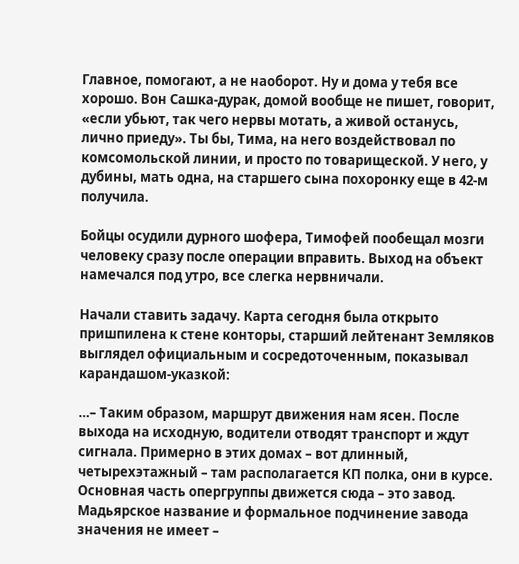Главное, помогают, а не наоборот. Ну и дома у тебя все хорошо. Вон Сашка-дурак, домой вообще не пишет, говорит, «если убьют, так чего нервы мотать, а живой останусь, лично приеду». Ты бы, Тима, на него воздействовал по комсомольской линии, и просто по товарищеской. У него, у дубины, мать одна, на старшего сына похоронку еще в 42-м получила.

Бойцы осудили дурного шофера, Тимофей пообещал мозги человеку сразу после операции вправить. Выход на объект намечался под утро, все слегка нервничали.

Начали ставить задачу. Карта сегодня была открыто пришпилена к стене конторы, старший лейтенант Земляков выглядел официальным и сосредоточенным, показывал карандашом-указкой:

…– Таким образом, маршрут движения нам ясен. После выхода на исходную, водители отводят транспорт и ждут сигнала. Примерно в этих домах – вот длинный, четырехэтажный – там располагается КП полка, они в курсе. Основная часть опергруппы движется сюда – это завод. Мадьярское название и формальное подчинение завода значения не имеет –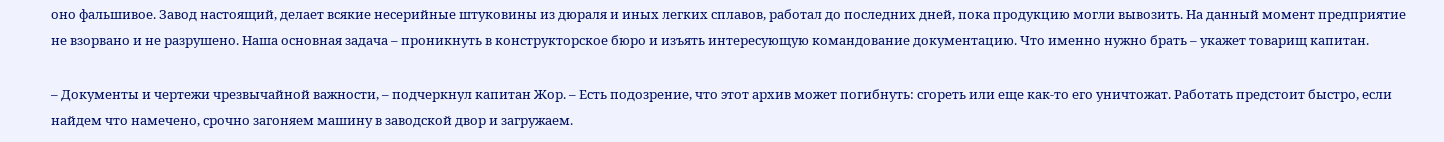оно фальшивое. Завод настоящий, делает всякие несерийные штуковины из дюраля и иных легких сплавов, работал до последних дней, пока продукцию могли вывозить. На данный момент предприятие не взорвано и не разрушено. Наша основная задача – проникнуть в конструкторское бюро и изъять интересующую командование документацию. Что именно нужно брать – укажет товарищ капитан.

– Документы и чертежи чрезвычайной важности, – подчеркнул капитан Жор. – Есть подозрение, что этот архив может погибнуть: сгореть или еще как-то его уничтожат. Работать предстоит быстро, если найдем что намечено, срочно загоняем машину в заводской двор и загружаем.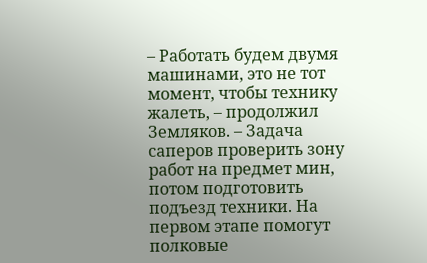– Работать будем двумя машинами, это не тот момент, чтобы технику жалеть, – продолжил Земляков. – Задача саперов проверить зону работ на предмет мин, потом подготовить подъезд техники. На первом этапе помогут полковые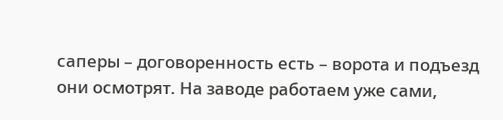саперы – договоренность есть – ворота и подъезд они осмотрят. На заводе работаем уже сами,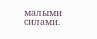малыми силами.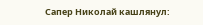Сапер Николай кашлянул: